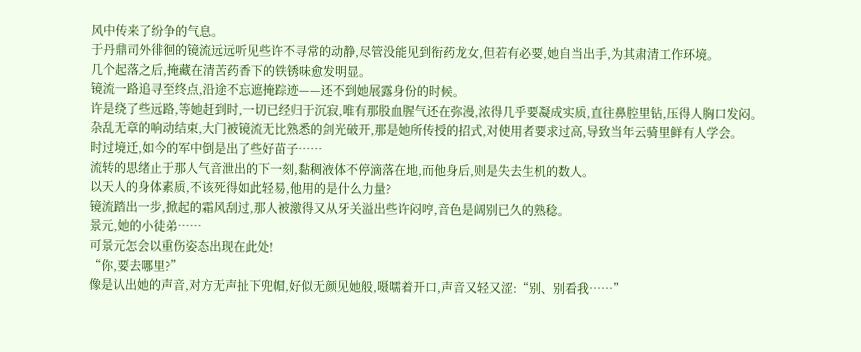风中传来了纷争的气息。
于丹鼎司外徘徊的镜流远远听见些许不寻常的动静,尽管没能见到衔药龙女,但若有必要,她自当出手,为其肃清工作环境。
几个起落之后,掩藏在清苦药香下的铁锈味愈发明显。
镜流一路追寻至终点,沿途不忘遮掩踪迹——还不到她展露身份的时候。
许是绕了些远路,等她赶到时,一切已经归于沉寂,唯有那股血腥气还在弥漫,浓得几乎要凝成实质,直往鼻腔里钻,压得人胸口发闷。
杂乱无章的响动结束,大门被镜流无比熟悉的剑光破开,那是她所传授的招式,对使用者要求过高,导致当年云骑里鲜有人学会。
时过境迁,如今的军中倒是出了些好苗子……
流转的思绪止于那人气音泄出的下一刻,黏稠液体不停滴落在地,而他身后,则是失去生机的数人。
以天人的身体素质,不该死得如此轻易,他用的是什么力量?
镜流踏出一步,掀起的霜风刮过,那人被激得又从牙关溢出些许闷哼,音色是阔别已久的熟稔。
景元,她的小徒弟……
可景元怎会以重伤姿态出现在此处!
“你,要去哪里?”
像是认出她的声音,对方无声扯下兜帽,好似无颜见她般,嗫嚅着开口,声音又轻又涩:“别、别看我……”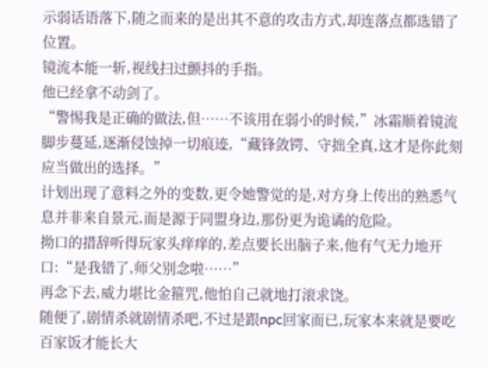示弱话语落下,随之而来的是出其不意的攻击方式,却连落点都选错了位置。
镜流本能一斩,视线扫过颤抖的手指。
他已经拿不动剑了。
“警惕我是正确的做法,但……不该用在弱小的时候,”冰霜顺着镜流脚步蔓延,逐渐侵蚀掉一切痕迹,“藏锋敛锷、守拙全真,这才是你此刻应当做出的选择。”
计划出现了意料之外的变数,更令她警觉的是,对方身上传出的熟悉气息并非来自景元,而是源于同盟身边,那份更为诡谲的危险。
拗口的措辞听得玩家头痒痒的,差点要长出脑子来,他有气无力地开口:“是我错了,师父别念啦……”
再念下去,威力堪比金箍咒,他怕自己就地打滚求饶。
随便了,剧情杀就剧情杀吧,不过是跟npc回家而已,玩家本来就是要吃百家饭才能长大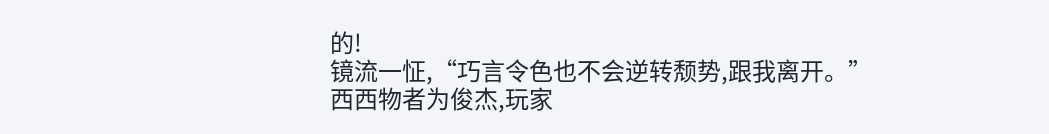的!
镜流一怔,“巧言令色也不会逆转颓势,跟我离开。”
西西物者为俊杰,玩家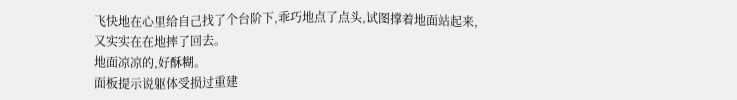飞快地在心里给自己找了个台阶下,乖巧地点了点头,试图撑着地面站起来,又实实在在地摔了回去。
地面凉凉的,好酥糊。
面板提示说躯体受损过重建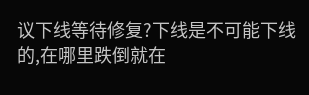议下线等待修复?下线是不可能下线的,在哪里跌倒就在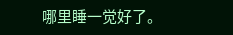哪里睡一觉好了。